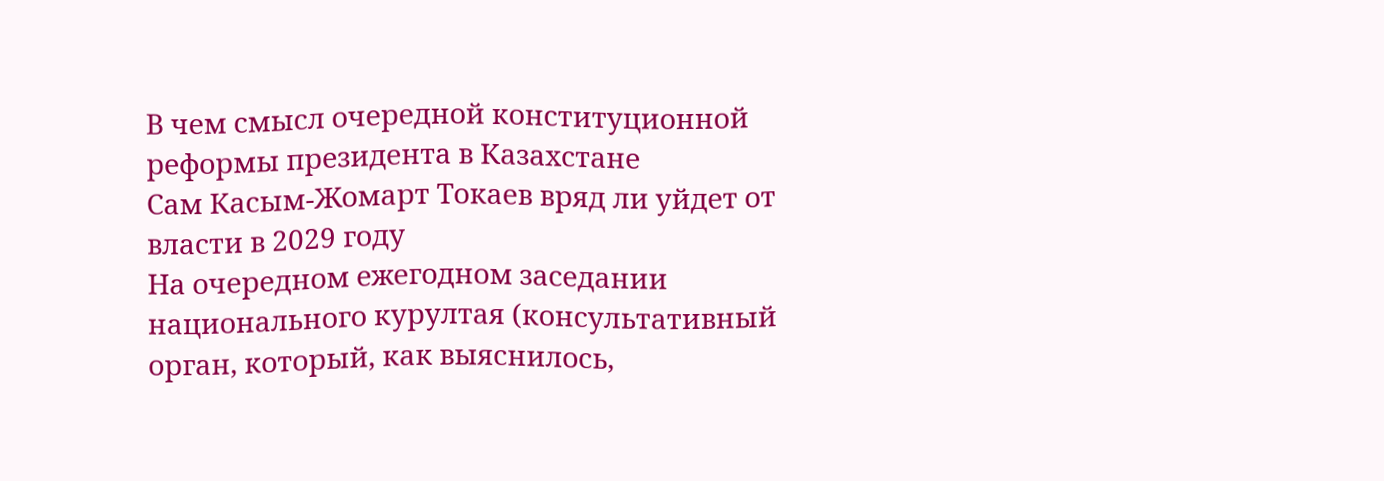В чем смысл очередной конституционной реформы президента в Казахстане
Сам Касым-Жомарт Токаев вряд ли уйдет от власти в 2029 году
На очередном ежегодном заседании национального курултая (консультативный орган, который, как выяснилось,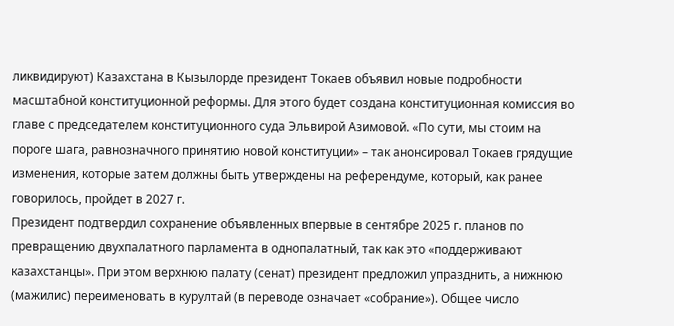ликвидируют) Казахстана в Кызылорде президент Токаев объявил новые подробности масштабной конституционной реформы. Для этого будет создана конституционная комиссия во главе с председателем конституционного суда Эльвирой Азимовой. «По сути, мы стоим на пороге шага, равнозначного принятию новой конституции» – так анонсировал Токаев грядущие изменения, которые затем должны быть утверждены на референдуме, который, как ранее говорилось, пройдет в 2027 г.
Президент подтвердил сохранение объявленных впервые в сентябре 2025 г. планов по превращению двухпалатного парламента в однопалатный, так как это «поддерживают казахстанцы». При этом верхнюю палату (сенат) президент предложил упразднить, а нижнюю (мажилис) переименовать в курултай (в переводе означает «собрание»). Общее число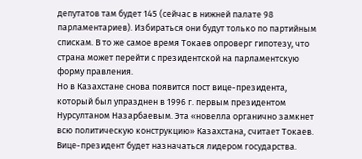депутатов там будет 145 (сейчас в нижней палате 98 парламентариев). Избираться они будут только по партийным спискам. В то же самое время Токаев опроверг гипотезу, что страна может перейти с президентской на парламентскую форму правления.
Но в Казахстане снова появится пост вице-президента, который был упразднен в 1996 г. первым президентом Нурсултаном Назарбаевым. Эта «новелла органично замкнет всю политическую конструкцию» Казахстана, считает Токаев. Вице-президент будет назначаться лидером государства.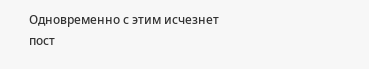Одновременно с этим исчезнет пост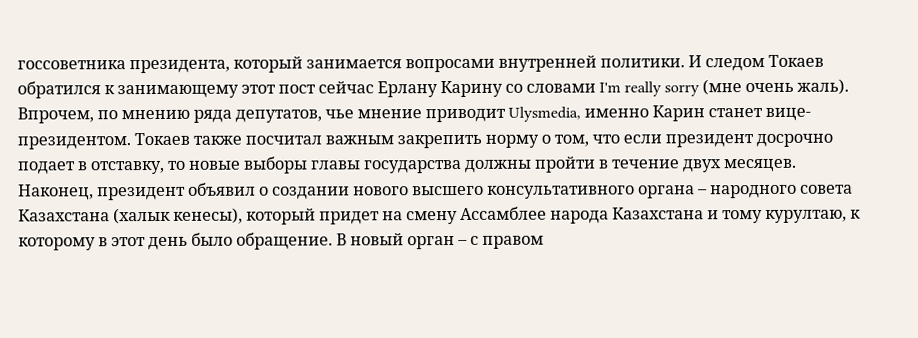госсоветника президента, который занимается вопросами внутренней политики. И следом Токаев обратился к занимающему этот пост сейчас Ерлану Карину со словами I'm really sorry (мне очень жаль). Впрочем, по мнению ряда депутатов, чье мнение приводит Ulysmedia, именно Карин станет вице-президентом. Токаев также посчитал важным закрепить норму о том, что если президент досрочно подает в отставку, то новые выборы главы государства должны пройти в течение двух месяцев.
Наконец, президент объявил о создании нового высшего консультативного органа – народного совета Казахстана (халык кенесы), который придет на смену Ассамблее народа Казахстана и тому курултаю, к которому в этот день было обращение. В новый орган – с правом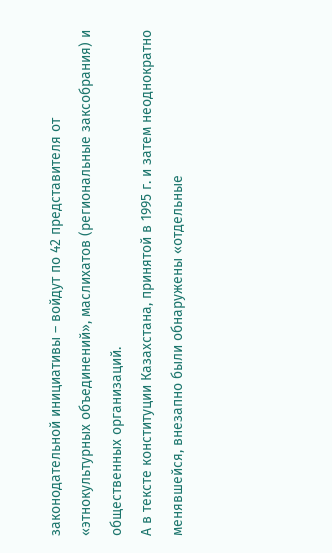законодательной инициативы – войдут по 42 представителя от «этнокультурных объединений», маслихатов (региональные заксобрания) и общественных организаций.
А в тексте конституции Казахстана, принятой в 1995 г. и затем неоднократно менявшейся, внезапно были обнаружены «отдельные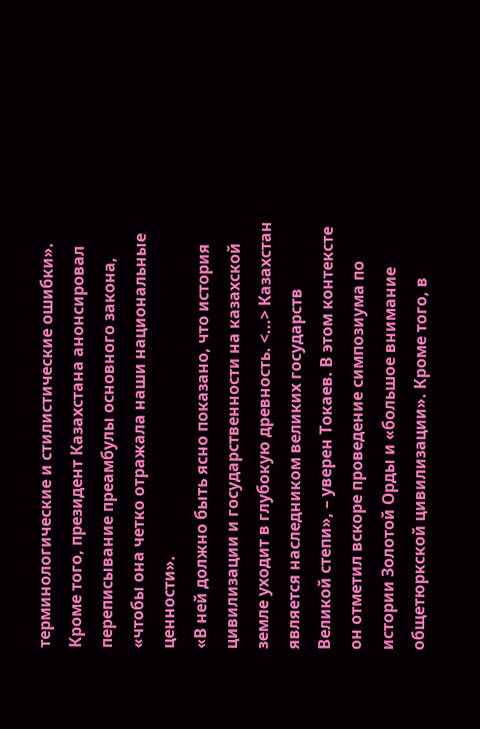терминологические и стилистические ошибки». Кроме того, президент Казахстана анонсировал переписывание преамбулы основного закона, «чтобы она четко отражала наши национальные ценности».
«В ней должно быть ясно показано, что история цивилизации и государственности на казахской земле уходит в глубокую древность. <...> Казахстан является наследником великих государств Великой степи», – уверен Токаев. В этом контексте он отметил вскоре проведение симпозиума по истории Золотой Орды и «большое внимание общетюркской цивилизации». Кроме того, в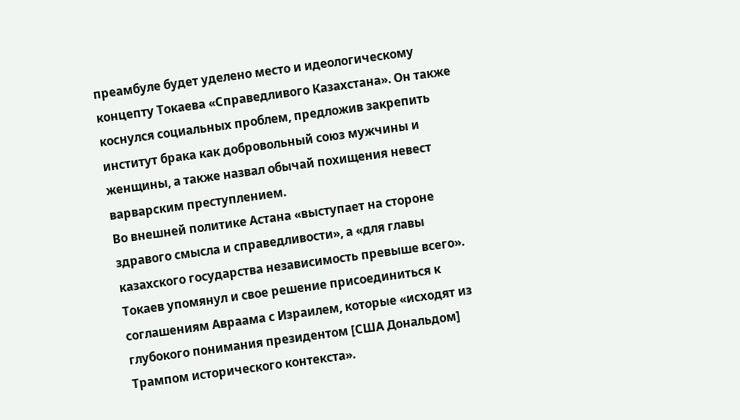преамбуле будет уделено место и идеологическому концепту Токаева «Справедливого Казахстана». Он также коснулся социальных проблем, предложив закрепить институт брака как добровольный союз мужчины и женщины, а также назвал обычай похищения невест варварским преступлением.
Во внешней политике Астана «выступает на стороне здравого смысла и справедливости», а «для главы казахского государства независимость превыше всего». Токаев упомянул и свое решение присоединиться к соглашениям Авраама с Израилем, которые «исходят из глубокого понимания президентом [США Дональдом] Трампом исторического контекста».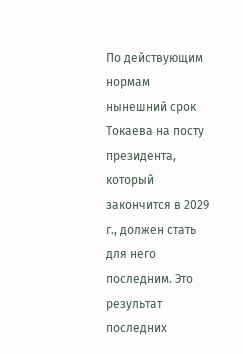По действующим нормам нынешний срок Токаева на посту президента, который закончится в 2029 г., должен стать для него последним. Это результат последних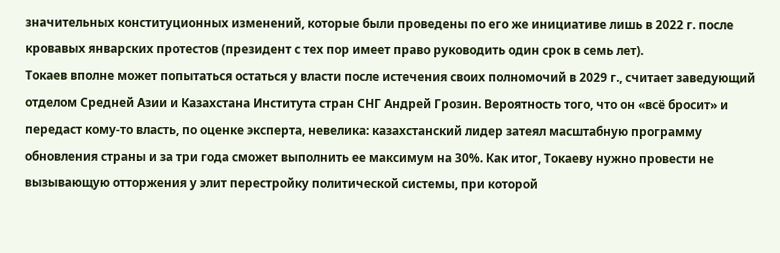значительных конституционных изменений, которые были проведены по его же инициативе лишь в 2022 г. после кровавых январских протестов (президент с тех пор имеет право руководить один срок в семь лет).
Токаев вполне может попытаться остаться у власти после истечения своих полномочий в 2029 г., считает заведующий отделом Средней Азии и Казахстана Института стран СНГ Андрей Грозин. Вероятность того, что он «всё бросит» и передаст кому-то власть, по оценке эксперта, невелика: казахстанский лидер затеял масштабную программу обновления страны и за три года сможет выполнить ее максимум на 30%. Как итог, Токаеву нужно провести не вызывающую отторжения у элит перестройку политической системы, при которой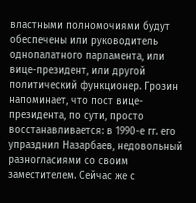властными полномочиями будут обеспечены или руководитель однопалатного парламента, или вице-президент, или другой политический функционер. Грозин напоминает, что пост вице-президента, по сути, просто восстанавливается: в 1990-е гг. его упразднил Назарбаев, недовольный разногласиями со своим заместителем. Сейчас же с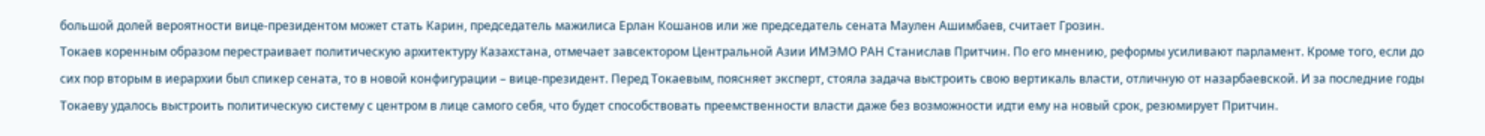большой долей вероятности вице-президентом может стать Карин, председатель мажилиса Ерлан Кошанов или же председатель сената Маулен Ашимбаев, считает Грозин.
Токаев коренным образом перестраивает политическую архитектуру Казахстана, отмечает завсектором Центральной Азии ИМЭМО РАН Станислав Притчин. По его мнению, реформы усиливают парламент. Кроме того, если до сих пор вторым в иерархии был спикер сената, то в новой конфигурации – вице-президент. Перед Токаевым, поясняет эксперт, стояла задача выстроить свою вертикаль власти, отличную от назарбаевской. И за последние годы Токаеву удалось выстроить политическую систему с центром в лице самого себя, что будет способствовать преемственности власти даже без возможности идти ему на новый срок, резюмирует Притчин.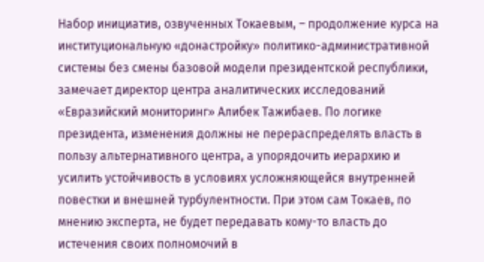Набор инициатив, озвученных Токаевым, – продолжение курса на институциональную «донастройку» политико-административной системы без смены базовой модели президентской республики, замечает директор центра аналитических исследований «Евразийский мониторинг» Алибек Тажибаев. По логике президента, изменения должны не перераспределять власть в пользу альтернативного центра, а упорядочить иерархию и усилить устойчивость в условиях усложняющейся внутренней повестки и внешней турбулентности. При этом сам Токаев, по мнению эксперта, не будет передавать кому-то власть до истечения своих полномочий в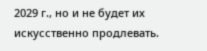2029 г., но и не будет их искусственно продлевать.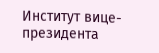Институт вице-президента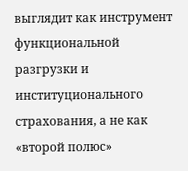выглядит как инструмент функциональной разгрузки и институционального страхования, а не как «второй полюс»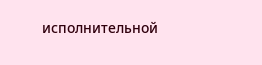исполнительной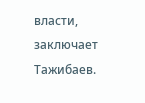власти, заключает Тажибаев.